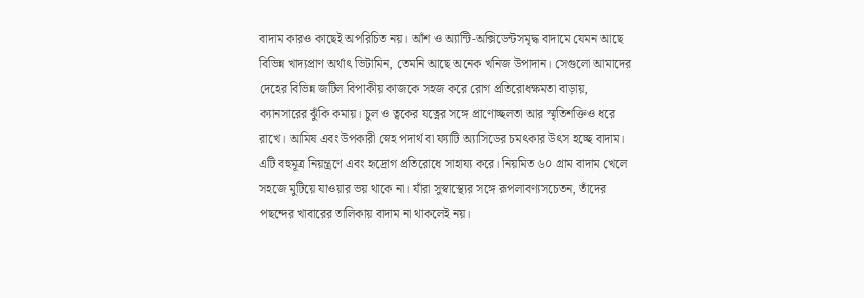বাদাম কারও কাছেই অপরিচিত নয়। আঁশ ও অ্যান্টি-অক্সিডেন্টসমৃদ্ধ বাদামে যেমন আছে বিভিন্ন খাদ্যপ্রাণ অর্থাৎ ভিটামিন, তেমনি আছে অনেক খনিজ উপাদান। সেগুলো আমাদের দেহের বিভিন্ন জটিল বিপাকীয় কাজকে সহজ করে রোগ প্রতিরোধক্ষমতা বাড়ায়, ক্যানসারের ঝুঁকি কমায়। চুল ও ত্বকের যত্নের সঙ্গে প্রাণোচ্ছলতা আর স্মৃতিশক্তিও ধরে রাখে। আমিষ এবং উপকারী স্নেহ পদার্থ বা ফ্যাটি অ্যাসিডের চমৎকার উৎস হচ্ছে বাদাম। এটি বহুমূত্র নিয়ন্ত্রণে এবং হৃদ্রোগ প্রতিরোধে সাহায্য করে। নিয়মিত ৬০ গ্রাম বাদাম খেলে সহজে মুটিয়ে যাওয়ার ভয় থাকে না। যাঁরা সুস্বাস্থ্যের সঙ্গে রূপলাবণ্যসচেতন, তাঁদের পছন্দের খাবারের তালিকায় বাদাম না থাকলেই নয়।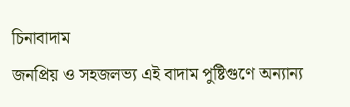চিনাবাদাম
জনপ্রিয় ও সহজলভ্য এই বাদাম পুষ্টিগুণে অন্যান্য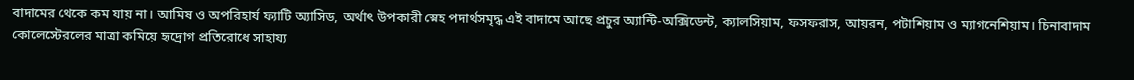বাদামের থেকে কম যায় না। আমিষ ও অপরিহার্য ফ্যাটি অ্যাসিড, অর্থাৎ উপকারী স্নেহ পদার্থসমৃদ্ধ এই বাদামে আছে প্রচুর অ্যান্টি-অক্সিডেন্ট, ক্যালসিয়াম, ফসফরাস, আয়রন, পটাশিয়াম ও ম্যাগনেশিয়াম। চিনাবাদাম কোলেস্টেরলের মাত্রা কমিয়ে হৃদ্রোগ প্রতিরোধে সাহায্য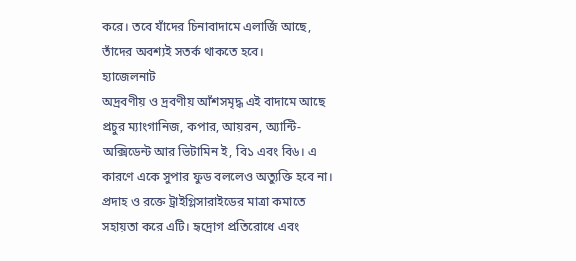করে। তবে যাঁদের চিনাবাদামে এলার্জি আছে, তাঁদের অবশ্যই সতর্ক থাকতে হবে।
হ্যাজেলনাট
অদ্রবণীয় ও দ্রবণীয় আঁশসমৃদ্ধ এই বাদামে আছে প্রচুর ম্যাংগানিজ, কপার, আয়রন, অ্যান্টি-অক্সিডেন্ট আর ভিটামিন ই, বি১ এবং বি৬। এ কারণে একে সুপার ফুড বললেও অত্যুক্তি হবে না। প্রদাহ ও রক্তে ট্রাইগ্লিসারাইডের মাত্রা কমাতে সহায়তা করে এটি। হৃদ্রোগ প্রতিরোধে এবং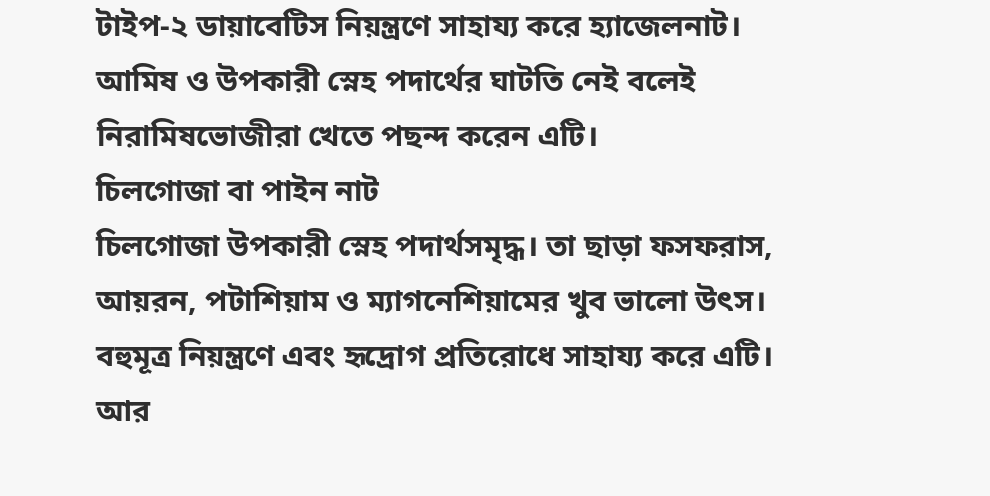টাইপ-২ ডায়াবেটিস নিয়ন্ত্রণে সাহায্য করে হ্যাজেলনাট। আমিষ ও উপকারী স্নেহ পদার্থের ঘাটতি নেই বলেই নিরামিষভোজীরা খেতে পছন্দ করেন এটি।
চিলগোজা বা পাইন নাট
চিলগোজা উপকারী স্নেহ পদার্থসমৃদ্ধ। তা ছাড়া ফসফরাস, আয়রন, পটাশিয়াম ও ম্যাগনেশিয়ামের খুব ভালো উৎস। বহুমূত্র নিয়ন্ত্রণে এবং হৃদ্রোগ প্রতিরোধে সাহায্য করে এটি। আর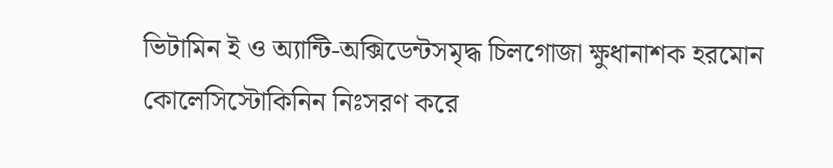ভিটামিন ই ও অ্যান্টি-অক্সিডেন্টসমৃদ্ধ চিলগোজা ক্ষুধানাশক হরমোন কোলেসিস্টোকিনিন নিঃসরণ করে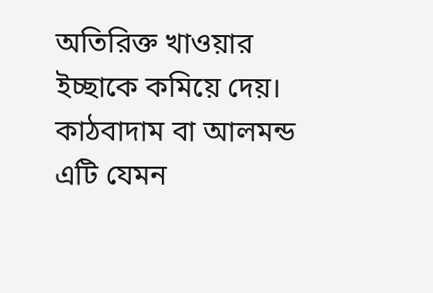অতিরিক্ত খাওয়ার ইচ্ছাকে কমিয়ে দেয়।
কাঠবাদাম বা আলমন্ড
এটি যেমন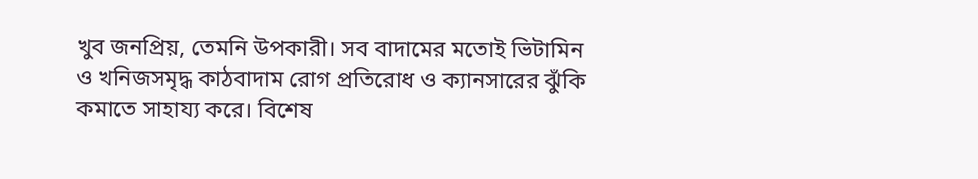খুব জনপ্রিয়, তেমনি উপকারী। সব বাদামের মতোই ভিটামিন ও খনিজসমৃদ্ধ কাঠবাদাম রোগ প্রতিরোধ ও ক্যানসারের ঝুঁকি কমাতে সাহায্য করে। বিশেষ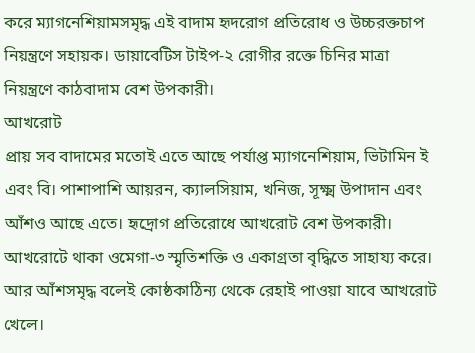করে ম্যাগনেশিয়ামসমৃদ্ধ এই বাদাম হৃদরোগ প্রতিরোধ ও উচ্চরক্তচাপ নিয়ন্ত্রণে সহায়ক। ডায়াবেটিস টাইপ-২ রোগীর রক্তে চিনির মাত্রা নিয়ন্ত্রণে কাঠবাদাম বেশ উপকারী।
আখরোট
প্রায় সব বাদামের মতোই এতে আছে পর্যাপ্ত ম্যাগনেশিয়াম, ভিটামিন ই এবং বি। পাশাপাশি আয়রন, ক্যালসিয়াম, খনিজ, সূক্ষ্ম উপাদান এবং আঁশও আছে এতে। হৃদ্রোগ প্রতিরোধে আখরোট বেশ উপকারী। আখরোটে থাকা ওমেগা-৩ স্মৃতিশক্তি ও একাগ্রতা বৃদ্ধিতে সাহায্য করে। আর আঁশসমৃদ্ধ বলেই কোষ্ঠকাঠিন্য থেকে রেহাই পাওয়া যাবে আখরোট খেলে।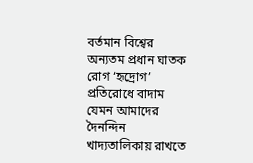বর্তমান বিশ্বের অন্যতম প্রধান ঘাতক রোগ ‘হৃদ্রোগ’ প্রতিরোধে বাদাম যেমন আমাদের দৈনন্দিন খাদ্যতালিকায় রাখতে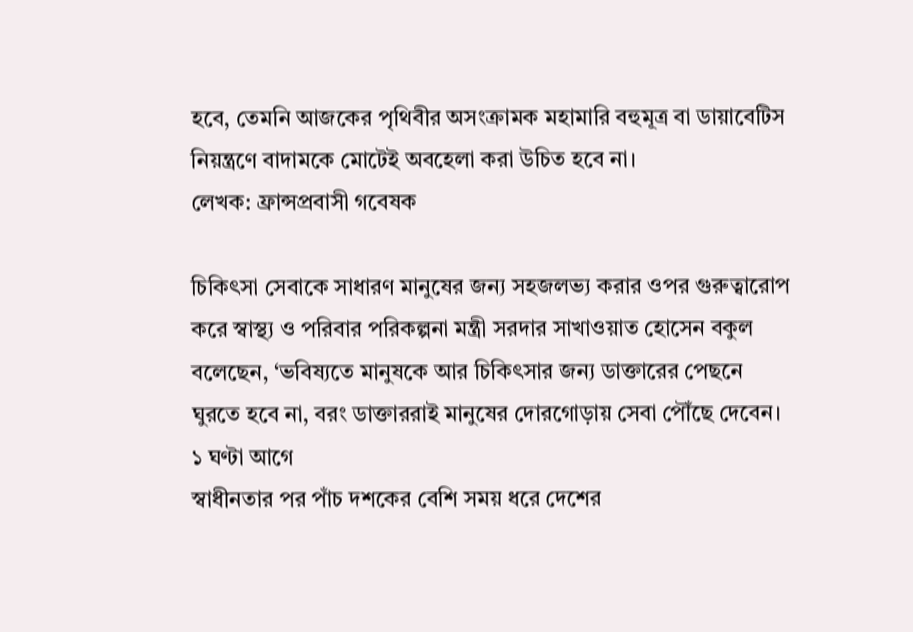হবে, তেমনি আজকের পৃথিবীর অসংক্রামক মহামারি বহুমূত্র বা ডায়াবেটিস নিয়ন্ত্রণে বাদামকে মোটেই অবহেলা করা উচিত হবে না।
লেখক: ফ্রান্সপ্রবাসী গবেষক

চিকিৎসা সেবাকে সাধারণ মানুষের জন্য সহজলভ্য করার ওপর গুরুত্বারোপ করে স্বাস্থ্য ও পরিবার পরিকল্পনা মন্ত্রী সরদার সাখাওয়াত হোসেন বকুল বলেছেন, ‘ভবিষ্যতে মানুষকে আর চিকিৎসার জন্য ডাক্তারের পেছনে ঘুরতে হবে না, বরং ডাক্তাররাই মানুষের দোরগোড়ায় সেবা পৌঁছে দেবেন।
১ ঘণ্টা আগে
স্বাধীনতার পর পাঁচ দশকের বেশি সময় ধরে দেশের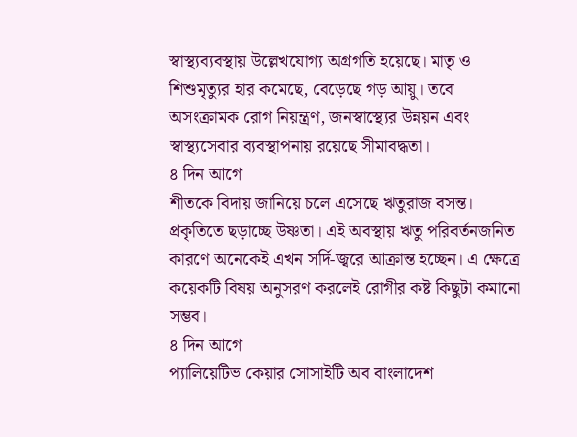স্বাস্থ্যব্যবস্থায় উল্লেখযোগ্য অগ্রগতি হয়েছে। মাতৃ ও শিশুমৃত্যুর হার কমেছে, বেড়েছে গড় আয়ু। তবে অসংক্রামক রোগ নিয়ন্ত্রণ, জনস্বাস্থ্যের উন্নয়ন এবং স্বাস্থ্যসেবার ব্যবস্থাপনায় রয়েছে সীমাবদ্ধতা।
৪ দিন আগে
শীতকে বিদায় জানিয়ে চলে এসেছে ঋতুরাজ বসন্ত। প্রকৃতিতে ছড়াচ্ছে উষ্ণতা। এই অবস্থায় ঋতু পরিবর্তনজনিত কারণে অনেকেই এখন সর্দি-জ্বরে আক্রান্ত হচ্ছেন। এ ক্ষেত্রে কয়েকটি বিষয় অনুসরণ করলেই রোগীর কষ্ট কিছুটা কমানো সম্ভব।
৪ দিন আগে
প্যালিয়েটিভ কেয়ার সোসাইটি অব বাংলাদেশ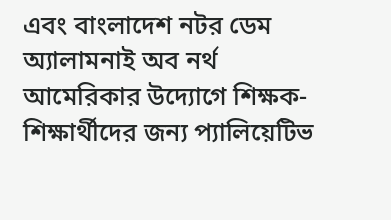এবং বাংলাদেশ নটর ডেম অ্যালামনাই অব নর্থ আমেরিকার উদ্যোগে শিক্ষক-শিক্ষার্থীদের জন্য প্যালিয়েটিভ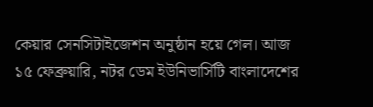কেয়ার সেনসিটাইজেশন অনুষ্ঠান হয়ে গেল। আজ ১৫ ফেব্রুয়ারি, নটর ডেম ইউনিভার্সিটি বাংলাদেশের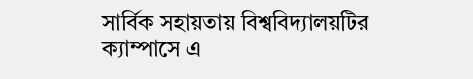সার্বিক সহায়তায় বিশ্ববিদ্যালয়টির ক্যাম্পাসে এ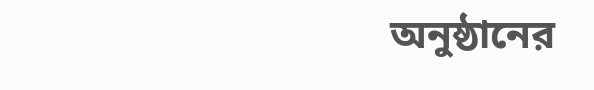অনুষ্ঠানের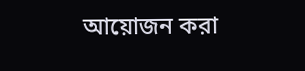আয়োজন করা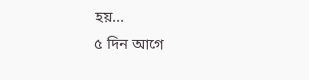হয়...
৫ দিন আগে